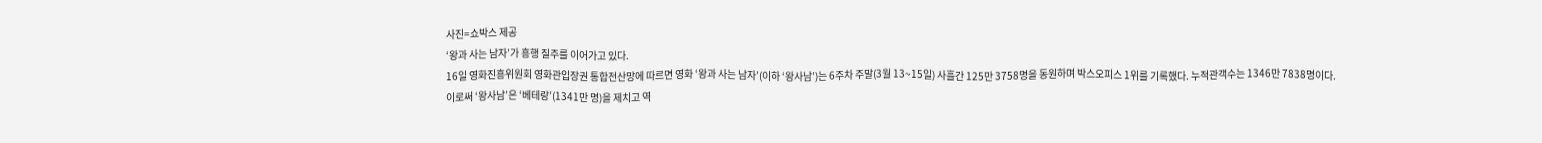사진=쇼박스 제공
‘왕과 사는 남자’가 흥행 질주를 이어가고 있다.
16일 영화진흥위원회 영화관입장권 통합전산망에 따르면 영화 ‘왕과 사는 남자’(이하 ‘왕사남’)는 6주차 주말(3월 13~15일) 사흘간 125만 3758명을 동원하며 박스오피스 1위를 기록했다. 누적관객수는 1346만 7838명이다.
이로써 ‘왕사남’은 ‘베테랑’(1341만 명)을 제치고 역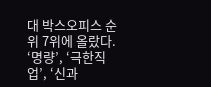대 박스오피스 순위 7위에 올랐다. ‘명량’, ‘극한직업’, ‘신과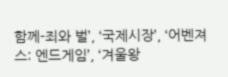함께-죄와 벌’, ‘국제시장’, ‘어벤져스: 엔드게임’, ‘겨울왕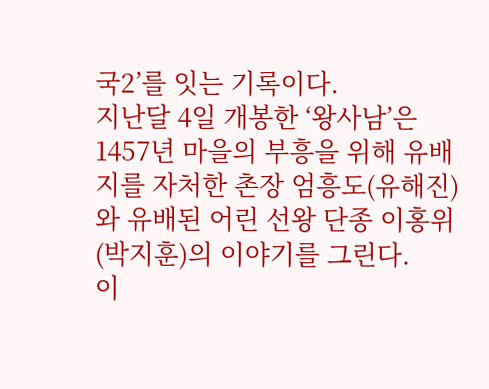국2’를 잇는 기록이다.
지난달 4일 개봉한 ‘왕사남’은 1457년 마을의 부흥을 위해 유배지를 자처한 촌장 엄흥도(유해진)와 유배된 어린 선왕 단종 이홍위(박지훈)의 이야기를 그린다.
이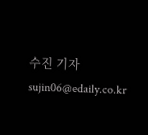수진 기자 sujin06@edaily.co.kr